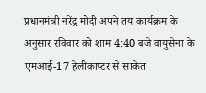प्रधानमंत्री नरेंद्र मोदी अपने तय कार्यक्रम के अनुसार रविवार को शाम 4:40 बजे वायुसेना के एमआई-17 हेलीकाप्टर से साकेत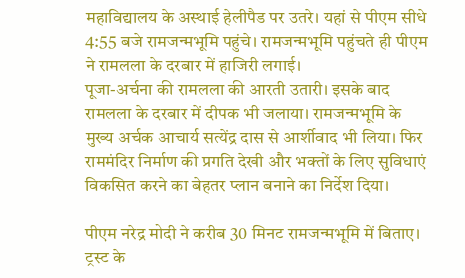महाविद्यालय के अस्थाई हेलीपैड पर उतरे। यहां से पीएम सीधे 4:55 बजे रामजन्मभूमि पहुंचे। रामजन्मभूमि पहुंचते ही पीएम ने रामलला के दरबार में हाजिरी लगाई।
पूजा-अर्चना की रामलला की आरती उतारी। इसके बाद रामलला के दरबार में दीपक भी जलाया। रामजन्मभूमि के मुख्य अर्चक आचार्य सत्येंद्र दास से आर्शीवाद भी लिया। फिर राममंदिर निर्माण की प्रगति देखी और भक्तों के लिए सुविधाएं विकसित करने का बेहतर प्लान बनाने का निर्देश दिया।

पीएम नरेद्र मोदी ने करीब 30 मिनट रामजन्मभूमि में बिताए। ट्रस्ट के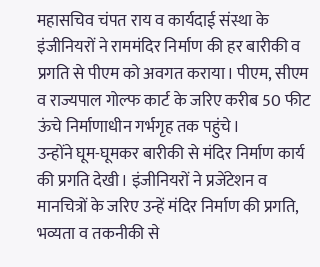महासचिव चंपत राय व कार्यदाई संस्था के इंजीनियरों ने राममंदिर निर्माण की हर बारीकी व प्रगति से पीएम को अवगत कराया। पीएम, सीएम व राज्यपाल गोल्फ कार्ट के जरिए करीब 50 फीट ऊंचे निर्माणाधीन गर्भगृह तक पहुंचे।
उन्होंने घूम-घूमकर बारीकी से मंदिर निर्माण कार्य की प्रगति देखी। इंजीनियरों ने प्रजेंटेशन व मानचित्रों के जरिए उन्हें मंदिर निर्माण की प्रगति, भव्यता व तकनीकी से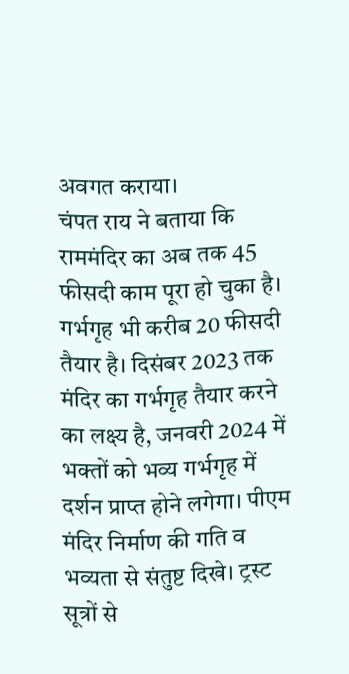अवगत कराया।
चंपत राय ने बताया कि राममंदिर का अब तक 45 फीसदी काम पूरा हो चुका है। गर्भगृह भी करीब 20 फीसदी तैयार है। दिसंबर 2023 तक मंदिर का गर्भगृह तैयार करने का लक्ष्य है, जनवरी 2024 में भक्तों को भव्य गर्भगृह में दर्शन प्राप्त होने लगेगा। पीएम मंदिर निर्माण की गति व भव्यता से संतुष्ट दिखे। ट्रस्ट सूत्रों से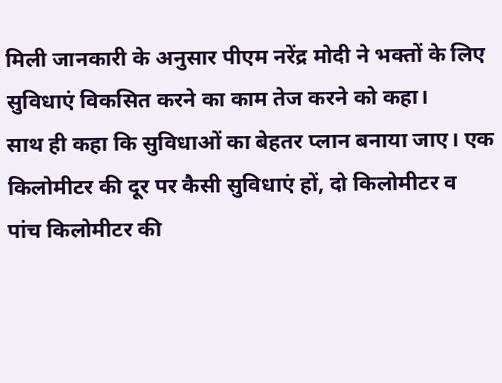मिली जानकारी के अनुसार पीएम नरेंद्र मोदी ने भक्तों के लिए सुविधाएं विकसित करने का काम तेज करने को कहा।
साथ ही कहा कि सुविधाओं का बेहतर प्लान बनाया जाए। एक किलोमीटर की दूर पर कैसी सुविधाएं हों, दो किलोमीटर व पांच किलोमीटर की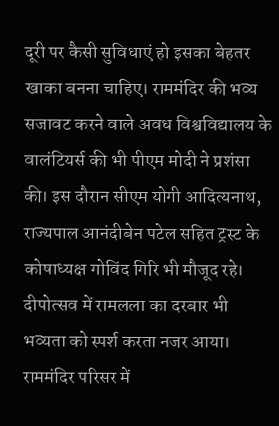दूरी पर कैसी सुविधाएं हो इसका बेहतर खाका बनना चाहिए। राममंदिर की भव्य सजावट करने वाले अवध विश्वविद्यालय के वालंटियर्स की भी पीएम मोदी ने प्रशंसा की। इस दौरान सीएम योगी आदित्यनाथ, राज्यपाल आनंदीबेन पटेल सहित ट्रस्ट के कोषाध्यक्ष गोविंद गिरि भी मौजूद रहे।
दीपोत्सव में रामलला का दरबार भी भव्यता को स्पर्श करता नजर आया। राममंदिर परिसर में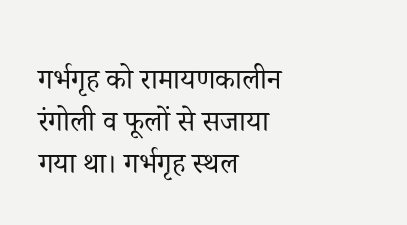गर्भगृह को रामायणकालीन रंगोली व फूलों से सजाया गया था। गर्भगृह स्थल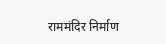राममंदिर निर्माण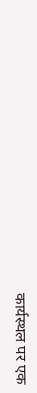कार्यस्थल पर एक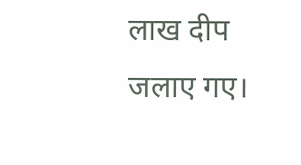लाख दीप जलाए गए।